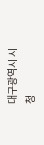대구광역시 시청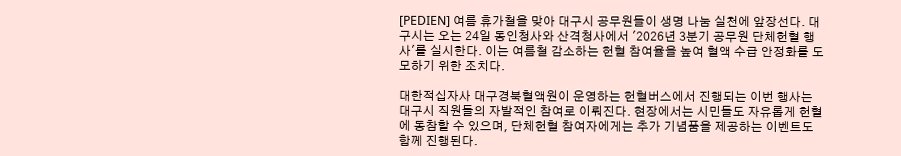[PEDIEN] 여름 휴가철을 맞아 대구시 공무원들이 생명 나눔 실천에 앞장선다. 대구시는 오는 24일 동인청사와 산격청사에서 '2026년 3분기 공무원 단체헌혈 행사'를 실시한다. 이는 여름철 감소하는 헌혈 참여율을 높여 혈액 수급 안정화를 도모하기 위한 조치다.

대한적십자사 대구경북혈액원이 운영하는 헌혈버스에서 진행되는 이번 행사는 대구시 직원들의 자발적인 참여로 이뤄진다. 현장에서는 시민들도 자유롭게 헌혈에 동참할 수 있으며, 단체헌혈 참여자에게는 추가 기념품을 제공하는 이벤트도 함께 진행된다.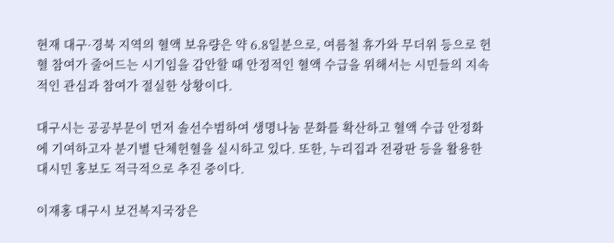현재 대구·경북 지역의 혈액 보유량은 약 6.8일분으로, 여름철 휴가와 무더위 등으로 헌혈 참여가 줄어드는 시기임을 감안할 때 안정적인 혈액 수급을 위해서는 시민들의 지속적인 관심과 참여가 절실한 상황이다.

대구시는 공공부문이 먼저 솔선수범하여 생명나눔 문화를 확산하고 혈액 수급 안정화에 기여하고자 분기별 단체헌혈을 실시하고 있다. 또한, 누리집과 전광판 등을 활용한 대시민 홍보도 적극적으로 추진 중이다.

이재홍 대구시 보건복지국장은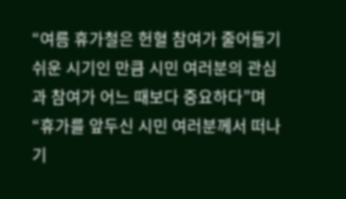“여름 휴가철은 헌혈 참여가 줄어들기 쉬운 시기인 만큼 시민 여러분의 관심과 참여가 어느 때보다 중요하다”며 “휴가를 앞두신 시민 여러분께서 떠나기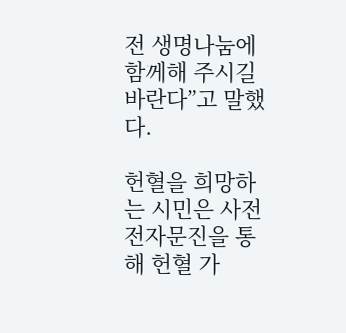전 생명나눔에 함께해 주시길 바란다”고 말했다.

헌혈을 희망하는 시민은 사전 전자문진을 통해 헌혈 가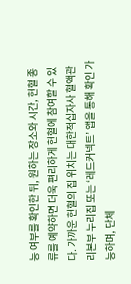능 여부를 확인한 뒤, 원하는 장소와 시간, 헌혈 종류를 예약하면 더욱 편리하게 헌혈에 참여할 수 있다. 가까운 헌혈의 집 위치는 대한적십자사 혈액관리본부 누리집 또는 ‘레드커넥트’ 앱을 통해 확인 가능하며, 단체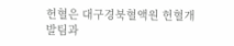헌혈은 대구경북혈액원 헌혈개발팀과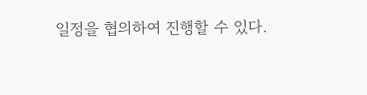일정을 협의하여 진행할 수 있다.